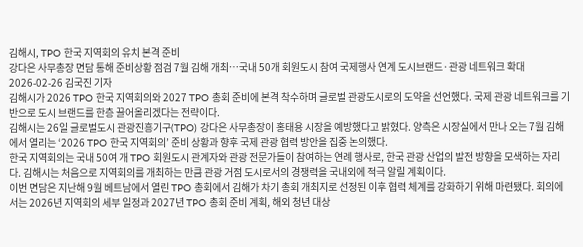김해시, TPO 한국 지역회의 유치 본격 준비
강다은 사무총장 면담 통해 준비상황 점검 7월 김해 개최…국내 50개 회원도시 참여 국제행사 연계 도시브랜드·관광 네트워크 확대
2026-02-26 김국진 기자
김해시가 2026 TPO 한국 지역회의와 2027 TPO 총회 준비에 본격 착수하며 글로벌 관광도시로의 도약을 선언했다. 국제 관광 네트워크를 기반으로 도시 브랜드를 한층 끌어올리겠다는 전략이다.
김해시는 26일 글로벌도시 관광진흥기구(TPO) 강다은 사무총장이 홍태용 시장을 예방했다고 밝혔다. 양측은 시장실에서 만나 오는 7월 김해에서 열리는 ‘2026 TPO 한국 지역회의’ 준비 상황과 향후 국제 관광 협력 방안을 집중 논의했다.
한국 지역회의는 국내 50여 개 TPO 회원도시 관계자와 관광 전문가들이 참여하는 연례 행사로, 한국 관광 산업의 발전 방향을 모색하는 자리다. 김해시는 처음으로 지역회의를 개최하는 만큼 관광 거점 도시로서의 경쟁력을 국내외에 적극 알릴 계획이다.
이번 면담은 지난해 9월 베트남에서 열린 TPO 총회에서 김해가 차기 총회 개최지로 선정된 이후 협력 체계를 강화하기 위해 마련됐다. 회의에서는 2026년 지역회의 세부 일정과 2027년 TPO 총회 준비 계획, 해외 청년 대상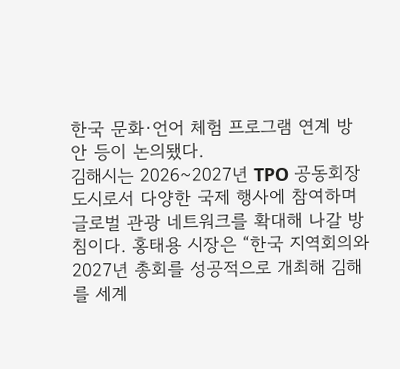한국 문화·언어 체험 프로그램 연계 방안 등이 논의됐다.
김해시는 2026~2027년 TPO 공동회장 도시로서 다양한 국제 행사에 참여하며 글로벌 관광 네트워크를 확대해 나갈 방침이다. 홍태용 시장은 “한국 지역회의와 2027년 총회를 성공적으로 개최해 김해를 세계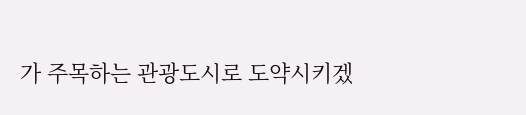가 주목하는 관광도시로 도약시키겠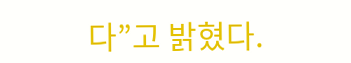다”고 밝혔다.